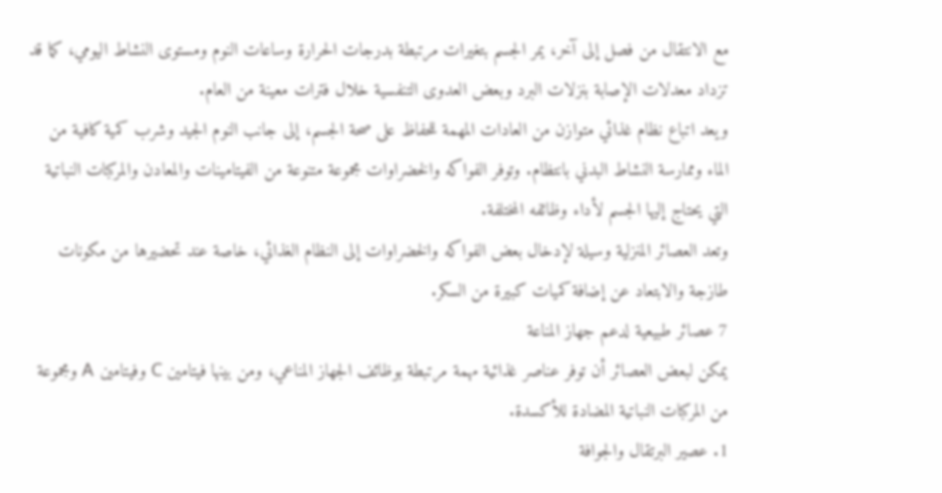مع الانتقال من فصل إلى آخر، يمر الجسم بتغيرات مرتبطة بدرجات الحرارة وساعات النوم ومستوى النشاط اليومي، كما قد تزداد معدلات الإصابة بنزلات البرد وبعض العدوى التنفسية خلال فترات معينة من العام.
ويعد اتباع نظام غذائي متوازن من العادات المهمة للحفاظ على صحة الجسم، إلى جانب النوم الجيد وشرب كمية كافية من الماء وممارسة النشاط البدني بانتظام. وتوفر الفواكه والخضراوات مجموعة متنوعة من الفيتامينات والمعادن والمركبات النباتية التي يحتاج إليها الجسم لأداء وظائفه المختلفة.
وتعد العصائر المنزلية وسيلة لإدخال بعض الفواكه والخضراوات إلى النظام الغذائي، خاصة عند تحضيرها من مكونات طازجة والابتعاد عن إضافة كميات كبيرة من السكر.
7 عصائر طبيعية لدعم جهاز المناعة
يمكن لبعض العصائر أن توفر عناصر غذائية مهمة مرتبطة بوظائف الجهاز المناعي، ومن بينها فيتامين C وفيتامين A ومجموعة من المركبات النباتية المضادة للأكسدة.
1. عصير البرتقال والجوافة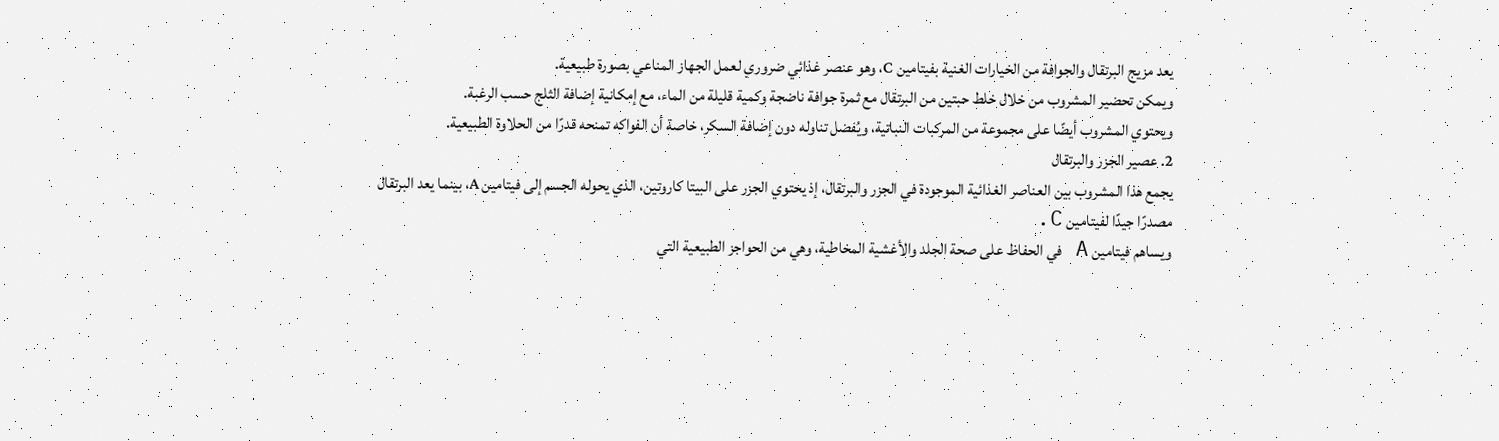يعد مزيج البرتقال والجوافة من الخيارات الغنية بفيتامين C، وهو عنصر غذائي ضروري لعمل الجهاز المناعي بصورة طبيعية.
ويمكن تحضير المشروب من خلال خلط حبتين من البرتقال مع ثمرة جوافة ناضجة وكمية قليلة من الماء، مع إمكانية إضافة الثلج حسب الرغبة.
ويحتوي المشروب أيضًا على مجموعة من المركبات النباتية، ويُفضل تناوله دون إضافة السكر، خاصة أن الفواكه تمنحه قدرًا من الحلاوة الطبيعية.
2. عصير الجزر والبرتقال
يجمع هذا المشروب بين العناصر الغذائية الموجودة في الجزر والبرتقال، إذ يحتوي الجزر على البيتا كاروتين، الذي يحوله الجسم إلى فيتامين A، بينما يعد البرتقال مصدرًا جيدًا لفيتامين C.
ويساهم فيتامين A في الحفاظ على صحة الجلد والأغشية المخاطية، وهي من الحواجز الطبيعية التي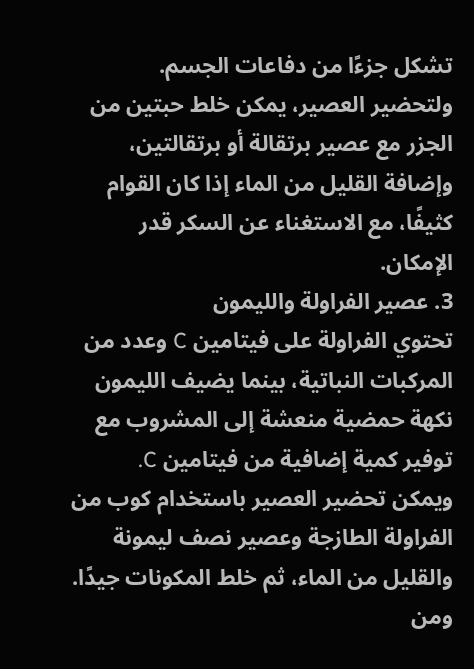تشكل جزءًا من دفاعات الجسم.
ولتحضير العصير، يمكن خلط حبتين من الجزر مع عصير برتقالة أو برتقالتين، وإضافة القليل من الماء إذا كان القوام كثيفًا، مع الاستغناء عن السكر قدر الإمكان.
3. عصير الفراولة والليمون
تحتوي الفراولة على فيتامين C وعدد من المركبات النباتية، بينما يضيف الليمون نكهة حمضية منعشة إلى المشروب مع توفير كمية إضافية من فيتامين C.
ويمكن تحضير العصير باستخدام كوب من الفراولة الطازجة وعصير نصف ليمونة والقليل من الماء، ثم خلط المكونات جيدًا.
ومن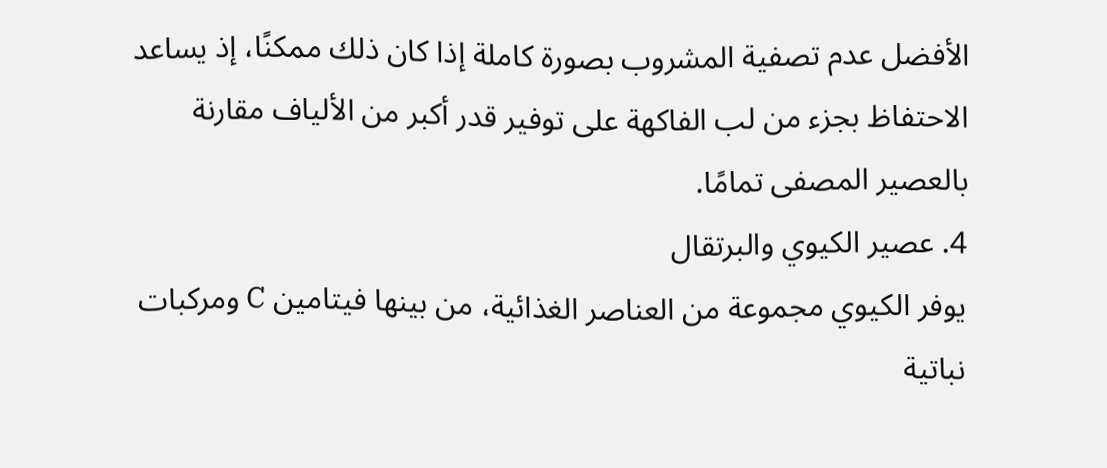الأفضل عدم تصفية المشروب بصورة كاملة إذا كان ذلك ممكنًا، إذ يساعد الاحتفاظ بجزء من لب الفاكهة على توفير قدر أكبر من الألياف مقارنة بالعصير المصفى تمامًا.
4. عصير الكيوي والبرتقال
يوفر الكيوي مجموعة من العناصر الغذائية، من بينها فيتامين C ومركبات نباتية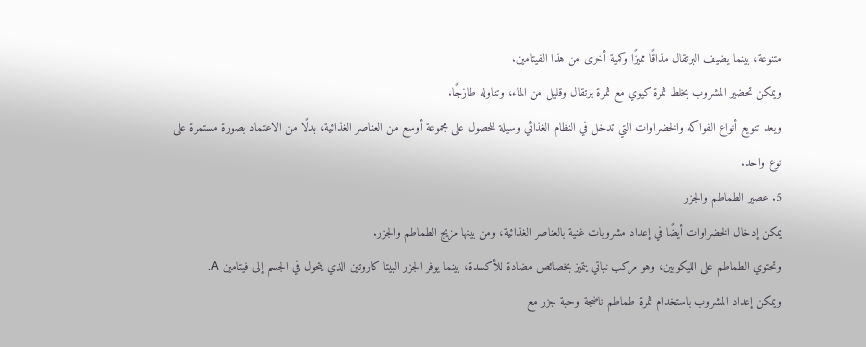متنوعة، بينما يضيف البرتقال مذاقًا مميزًا وكمية أخرى من هذا الفيتامين.
ويمكن تحضير المشروب بخلط ثمرة كيوي مع ثمرة برتقال وقليل من الماء، وتناوله طازجًا.
ويعد تنويع أنواع الفواكه والخضراوات التي تدخل في النظام الغذائي وسيلة للحصول على مجموعة أوسع من العناصر الغذائية، بدلًا من الاعتماد بصورة مستمرة على نوع واحد.
5. عصير الطماطم والجزر
يمكن إدخال الخضراوات أيضًا في إعداد مشروبات غنية بالعناصر الغذائية، ومن بينها مزيج الطماطم والجزر.
وتحتوي الطماطم على الليكوبين، وهو مركب نباتي يتميز بخصائص مضادة للأكسدة، بينما يوفر الجزر البيتا كاروتين الذي يتحول في الجسم إلى فيتامين A.
ويمكن إعداد المشروب باستخدام ثمرة طماطم ناضجة وحبة جزر مع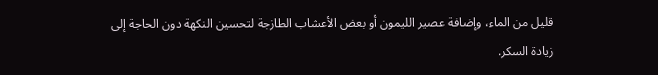قليل من الماء، وإضافة عصير الليمون أو بعض الأعشاب الطازجة لتحسين النكهة دون الحاجة إلى زيادة السكر.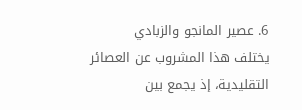6. عصير المانجو والزبادي
يختلف هذا المشروب عن العصائر التقليدية، إذ يجمع بين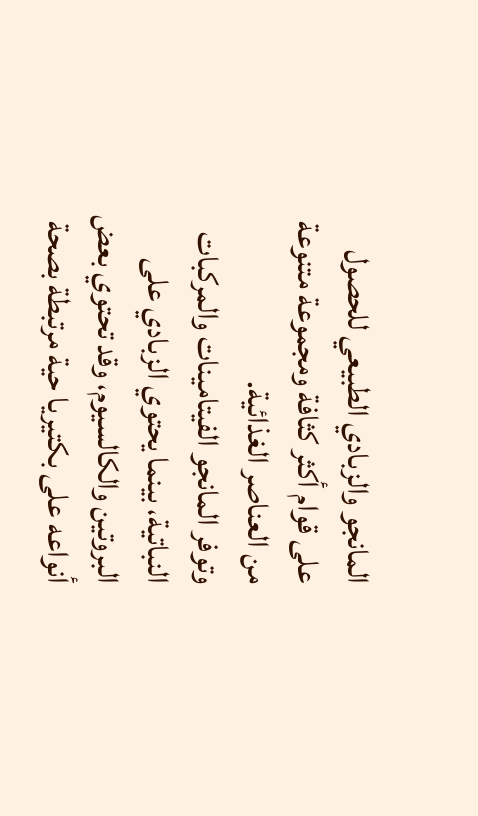المانجو والزبادي الطبيعي للحصول على قوام أكثر كثافة ومجموعة متنوعة من العناصر الغذائية.
وتوفر المانجو الفيتامينات والمركبات النباتية، بينما يحتوي الزبادي على البروتين والكالسيوم، وقد تحتوي بعض أنواعه على بكتيريا حية مرتبطة بصحة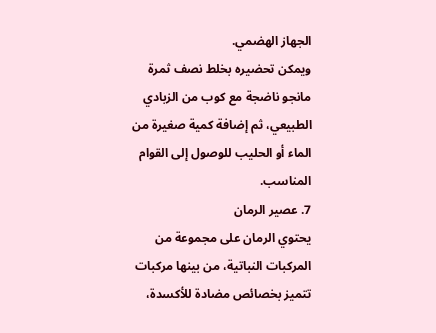الجهاز الهضمي.
ويمكن تحضيره بخلط نصف ثمرة مانجو ناضجة مع كوب من الزبادي الطبيعي، ثم إضافة كمية صغيرة من الماء أو الحليب للوصول إلى القوام المناسب.
7. عصير الرمان
يحتوي الرمان على مجموعة من المركبات النباتية، من بينها مركبات تتميز بخصائص مضادة للأكسدة،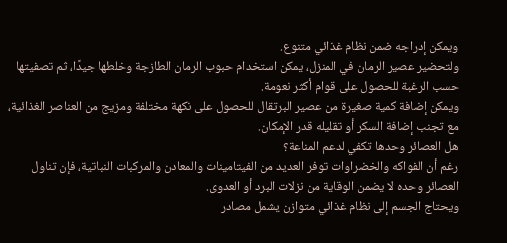ويمكن إدراجه ضمن نظام غذائي متنوع.
ولتحضير عصير الرمان في المنزل، يمكن استخدام حبوب الرمان الطازجة وخلطها جيدًا، ثم تصفيتها حسب الرغبة للحصول على قوام أكثر نعومة.
ويمكن إضافة كمية صغيرة من عصير البرتقال للحصول على نكهة مختلفة ومزيج من العناصر الغذائية، مع تجنب إضافة السكر أو تقليله قدر الإمكان.
هل العصائر وحدها تكفي لدعم المناعة؟
رغم أن الفواكه والخضراوات توفر العديد من الفيتامينات والمعادن والمركبات النباتية، فإن تناول العصائر وحده لا يضمن الوقاية من نزلات البرد أو العدوى.
ويحتاج الجسم إلى نظام غذائي متوازن يشمل مصادر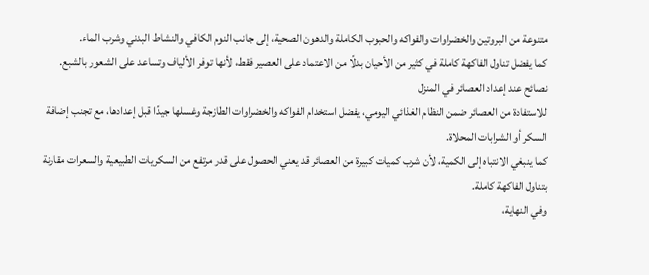متنوعة من البروتين والخضراوات والفواكه والحبوب الكاملة والدهون الصحية، إلى جانب النوم الكافي والنشاط البدني وشرب الماء.
كما يفضل تناول الفاكهة كاملة في كثير من الأحيان بدلًا من الاعتماد على العصير فقط، لأنها توفر الألياف وتساعد على الشعور بالشبع.
نصائح عند إعداد العصائر في المنزل
للاستفادة من العصائر ضمن النظام الغذائي اليومي، يفضل استخدام الفواكه والخضراوات الطازجة وغسلها جيدًا قبل إعدادها، مع تجنب إضافة السكر أو الشرابات المحلاة.
كما ينبغي الانتباه إلى الكمية، لأن شرب كميات كبيرة من العصائر قد يعني الحصول على قدر مرتفع من السكريات الطبيعية والسعرات مقارنة بتناول الفاكهة كاملة.
وفي النهاية،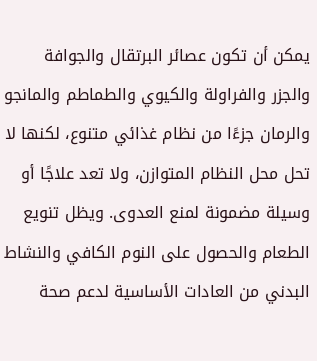يمكن أن تكون عصائر البرتقال والجوافة والجزر والفراولة والكيوي والطماطم والمانجو والرمان جزءًا من نظام غذائي متنوع، لكنها لا تحل محل النظام المتوازن، ولا تعد علاجًا أو وسيلة مضمونة لمنع العدوى. ويظل تنويع الطعام والحصول على النوم الكافي والنشاط البدني من العادات الأساسية لدعم صحة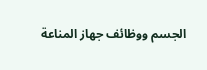الجسم ووظائف جهاز المناعة